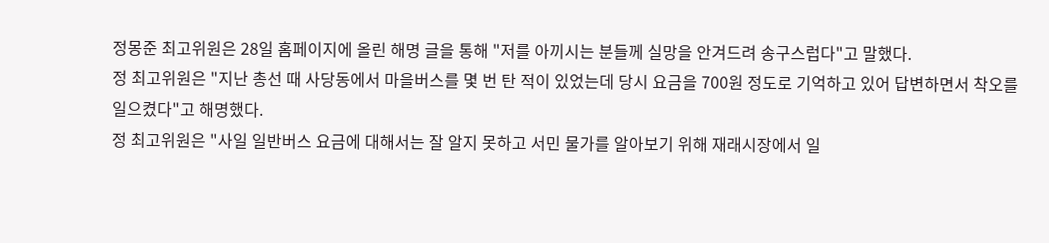정몽준 최고위원은 28일 홈페이지에 올린 해명 글을 통해 "저를 아끼시는 분들께 실망을 안겨드려 송구스럽다"고 말했다.
정 최고위원은 "지난 총선 때 사당동에서 마을버스를 몇 번 탄 적이 있었는데 당시 요금을 700원 정도로 기억하고 있어 답변하면서 착오를 일으켰다"고 해명했다.
정 최고위원은 "사일 일반버스 요금에 대해서는 잘 알지 못하고 서민 물가를 알아보기 위해 재래시장에서 일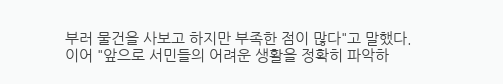부러 물건을 사보고 하지만 부족한 점이 많다"고 말했다.
이어 "앞으로 서민들의 어려운 생활을 정확히 파악하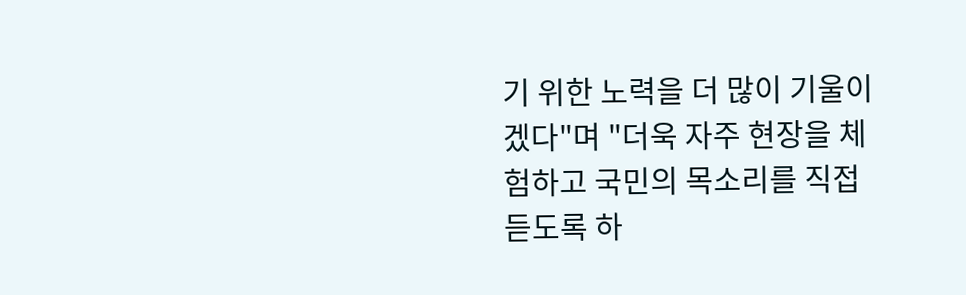기 위한 노력을 더 많이 기울이겠다"며 "더욱 자주 현장을 체험하고 국민의 목소리를 직접 듣도록 하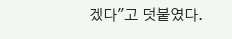겠다"고 덧붙였다.